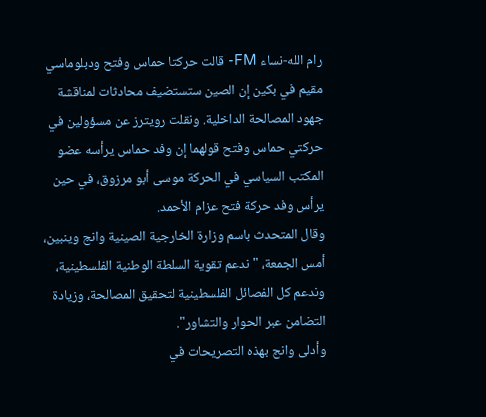رام الله-نساء FM- قالت حركتا حماس وفتح ودبلوماسي مقيم في بكين إن الصين ستستضيف محادثات لمناقشة جهود المصالحة الداخلية. ونقلت رويترز عن مسؤولين في حركتي حماس وفتح قولهما إن وفد حماس يرأسه عضو المكتب السياسي في الحركة موسى أبو مرزوق، في حين يرأس وفد حركة فتح عزام الأحمد.
وقال المتحدث باسم وزارة الخارجية الصينية وانج وينبين، أمس الجمعة، "ندعم تقوية السلطة الوطنية الفلسطينية، وندعم كل الفصائل الفلسطينية لتحقيق المصالحة، وزيادة التضامن عبر الحوار والتشاور".
وأدلى وانج بهذه التصريحات في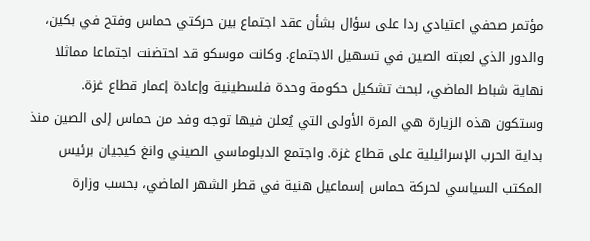مؤتمر صحفي اعتيادي ردا على سؤال بشأن عقد اجتماع بين حركتي حماس وفتح في بكين، والدور الذي لعبته الصين في تسهيل الاجتماع. وكانت موسكو قد احتضنت اجتماعا مماثلا نهاية شباط الماضي، لبحث تشكيل حكومة وحدة فلسطينية وإعادة إعمار قطاع غزة.
وستكون هذه الزيارة هي المرة الأولى التي يُعلن فيها توجه وفد من حماس إلى الصين منذ بداية الحرب الإسرائيلية على قطاع غزة. واجتمع الدبلوماسي الصيني وانغ كيجيان برئيس المكتب السياسي لحركة حماس إسماعيل هنية في قطر الشهر الماضي، بحسب وزارة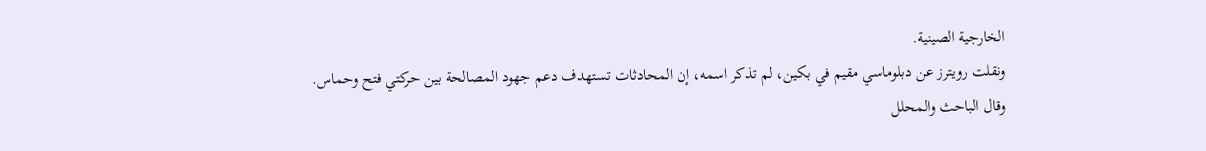الخارجية الصينية.
ونقلت رويترز عن دبلوماسي مقيم في بكين، لم تذكر اسمه، إن المحادثات تستهدف دعم جهود المصالحة بين حركتي فتح وحماس.
وقال الباحث والمحلل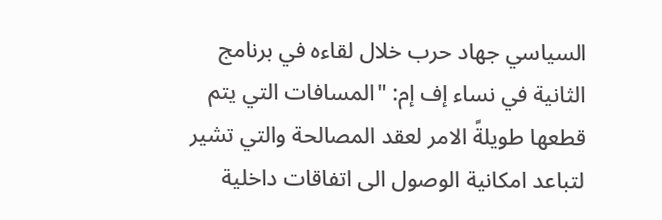السياسي جهاد حرب خلال لقاءه في برنامج الثانية في نساء إف إم: "المسافات التي يتم قطعها طويلةً الامر لعقد المصالحة والتي تشير لتباعد امكانية الوصول الى اتفاقات داخلية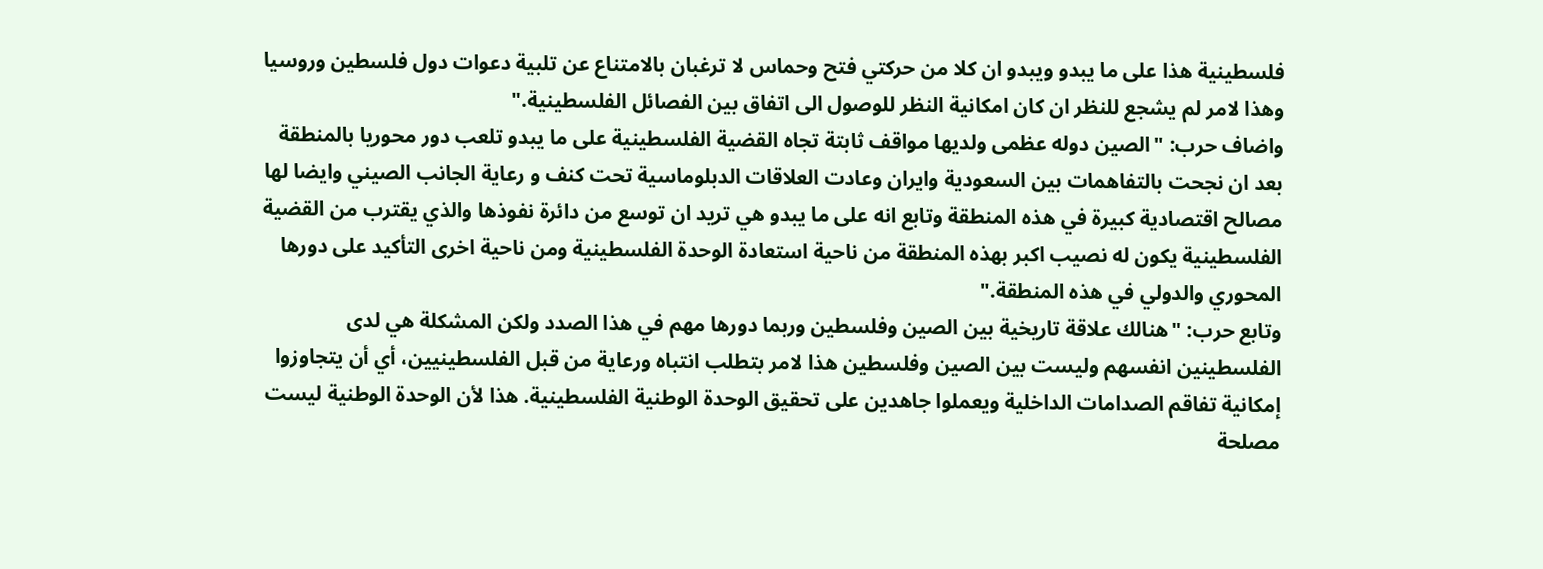فلسطينية هذا على ما يبدو ويبدو ان كلا من حركتي فتح وحماس لا ترغبان بالامتناع عن تلبية دعوات دول فلسطين وروسيا وهذا لامر لم يشجع للنظر ان كان امكانية النظر للوصول الى اتفاق بين الفصائل الفلسطينية."
واضاف حرب: "الصين دوله عظمى ولديها مواقف ثابتة تجاه القضية الفلسطينية على ما يبدو تلعب دور محوريا بالمنطقة بعد ان نجحت بالتفاهمات بين السعودية وايران وعادت العلاقات الدبلوماسية تحت كنف و رعاية الجانب الصيني وايضا لها مصالح اقتصادية كبيرة في هذه المنطقة وتابع انه على ما يبدو هي تريد ان توسع من دائرة نفوذها والذي يقترب من القضية الفلسطينية يكون له نصيب اكبر بهذه المنطقة من ناحية استعادة الوحدة الفلسطينية ومن ناحية اخرى التأكيد على دورها المحوري والدولي في هذه المنطقة."
وتابع حرب: "هنالك علاقة تاريخية بين الصين وفلسطين وربما دورها مهم في هذا الصدد ولكن المشكلة هي لدى الفلسطينين انفسهم وليست بين الصين وفلسطين هذا لامر بتطلب انتباه ورعاية من قبل الفلسطينيين، أي أن يتجاوزوا إمكانية تفاقم الصدامات الداخلية ويعملوا جاهدين على تحقيق الوحدة الوطنية الفلسطينية. هذا لأن الوحدة الوطنية ليست مصلحة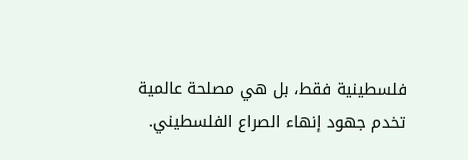فلسطينية فقط، بل هي مصلحة عالمية تخدم جهود إنهاء الصراع الفلسطيني.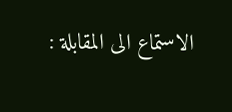الاستماع الى المقابلة :